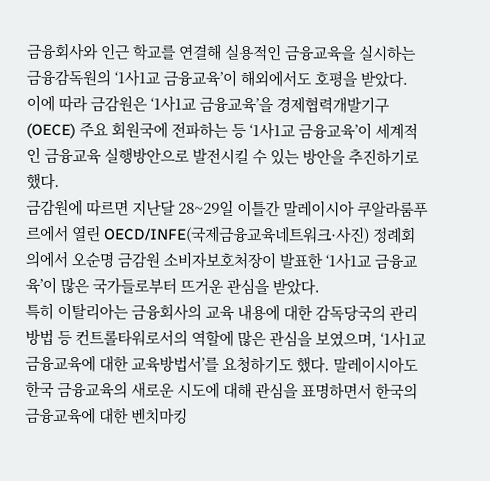금융회사와 인근 학교를 연결해 실용적인 금융교육을 실시하는 금융감독원의 ‘1사1교 금융교육’이 해외에서도 호평을 받았다.
이에 따라 금감원은 ‘1사1교 금융교육’을 경제협력개발기구(OECE) 주요 회원국에 전파하는 등 ‘1사1교 금융교육’이 세계적인 금융교육 실행방안으로 발전시킬 수 있는 방안을 추진하기로 했다.
금감원에 따르면 지난달 28~29일 이틀간 말레이시아 쿠알라룸푸르에서 열린 OECD/INFE(국제금융교육네트워크·사진) 정례회의에서 오순명 금감원 소비자보호처장이 발표한 ‘1사1교 금융교육’이 많은 국가들로부터 뜨거운 관심을 받았다.
특히 이탈리아는 금융회사의 교육 내용에 대한 감독당국의 관리 방법 등 컨트롤타워로서의 역할에 많은 관심을 보였으며, ‘1사1교 금융교육에 대한 교육방법서’를 요청하기도 했다. 말레이시아도 한국 금융교육의 새로운 시도에 대해 관심을 표명하면서 한국의 금융교육에 대한 벤치마킹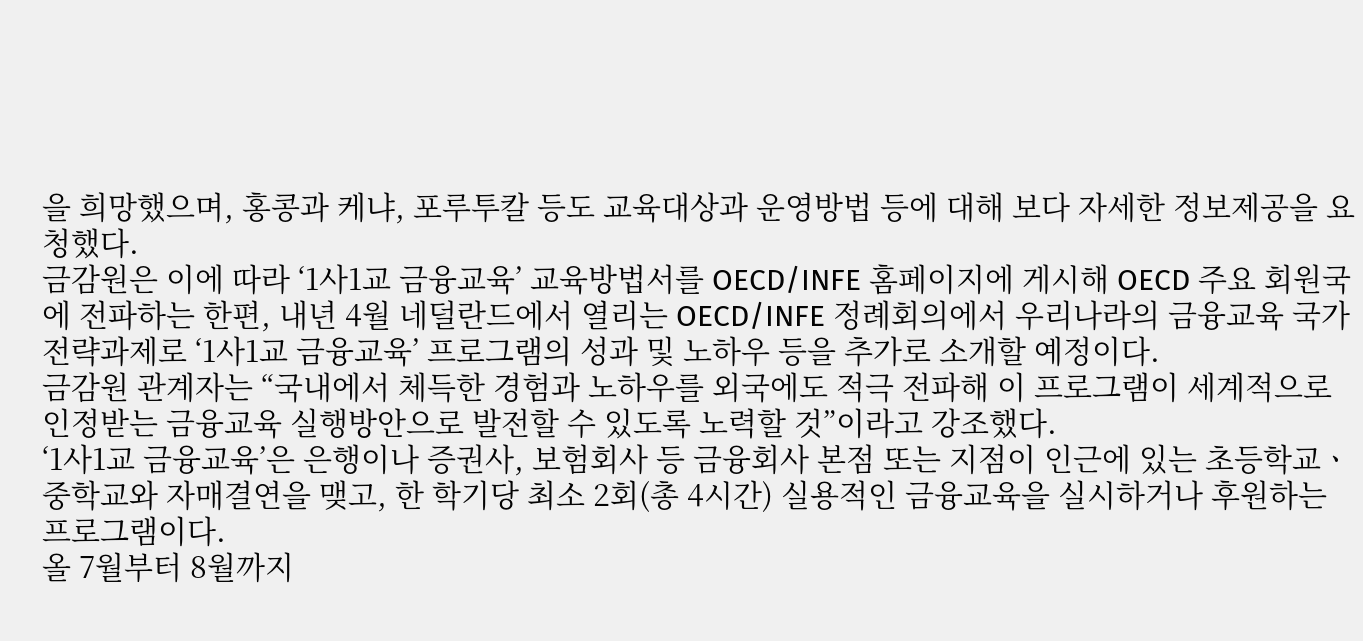을 희망했으며, 홍콩과 케냐, 포루투칼 등도 교육대상과 운영방법 등에 대해 보다 자세한 정보제공을 요청했다.
금감원은 이에 따라 ‘1사1교 금융교육’ 교육방법서를 OECD/INFE 홈페이지에 게시해 OECD 주요 회원국에 전파하는 한편, 내년 4월 네덜란드에서 열리는 OECD/INFE 정례회의에서 우리나라의 금융교육 국가전략과제로 ‘1사1교 금융교육’ 프로그램의 성과 및 노하우 등을 추가로 소개할 예정이다.
금감원 관계자는 “국내에서 체득한 경험과 노하우를 외국에도 적극 전파해 이 프로그램이 세계적으로 인정받는 금융교육 실행방안으로 발전할 수 있도록 노력할 것”이라고 강조했다.
‘1사1교 금융교육’은 은행이나 증권사, 보험회사 등 금융회사 본점 또는 지점이 인근에 있는 초등학교ㆍ중학교와 자매결연을 맺고, 한 학기당 최소 2회(총 4시간) 실용적인 금융교육을 실시하거나 후원하는 프로그램이다.
올 7월부터 8월까지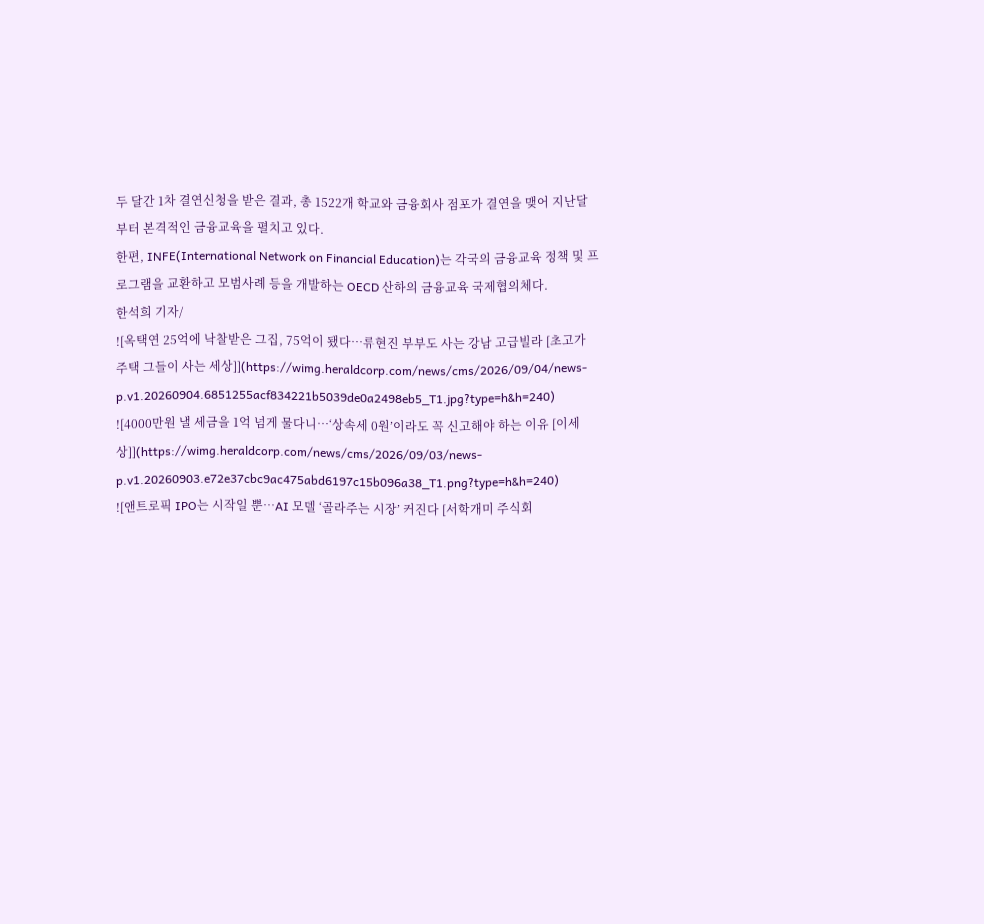두 달간 1차 결연신청을 받은 결과, 총 1522개 학교와 금융회사 점포가 결연을 맺어 지난달부터 본격적인 금융교육을 펼치고 있다.
한편, INFE(International Network on Financial Education)는 각국의 금융교육 정책 및 프로그램을 교환하고 모범사례 등을 개발하는 OECD 산하의 금융교육 국제협의체다.
한석희 기자/
![옥택연 25억에 낙찰받은 그집, 75억이 됐다…류현진 부부도 사는 강남 고급빌라 [초고가 주택 그들이 사는 세상]](https://wimg.heraldcorp.com/news/cms/2026/09/04/news-p.v1.20260904.6851255acf834221b5039de0a2498eb5_T1.jpg?type=h&h=240)
![4000만원 낼 세금을 1억 넘게 물다니…‘상속세 0원’이라도 꼭 신고해야 하는 이유 [이세상]](https://wimg.heraldcorp.com/news/cms/2026/09/03/news-p.v1.20260903.e72e37cbc9ac475abd6197c15b096a38_T1.png?type=h&h=240)
![앤트로픽 IPO는 시작일 뿐…AI 모델 ‘골라주는 시장’ 커진다 [서학개미 주식회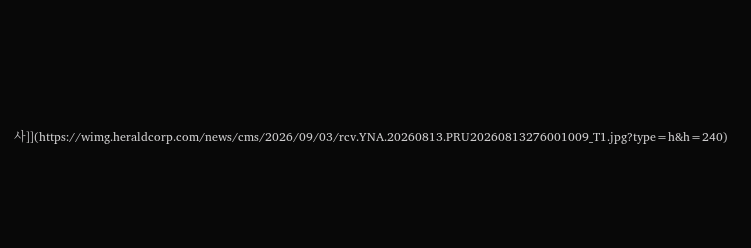사]](https://wimg.heraldcorp.com/news/cms/2026/09/03/rcv.YNA.20260813.PRU20260813276001009_T1.jpg?type=h&h=240)